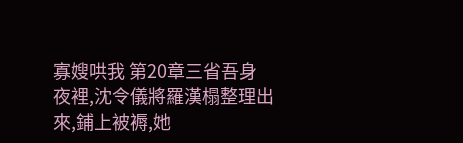寡嫂哄我 第20章三省吾身
夜裡,沈令儀將羅漢榻整理出來,鋪上被褥,她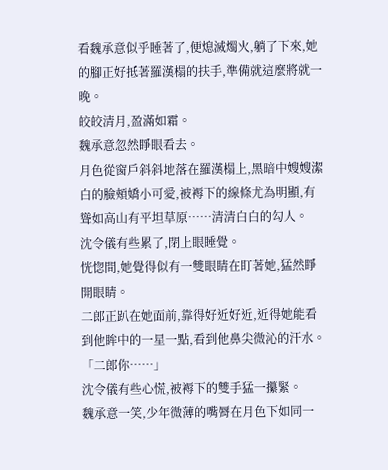看魏承意似乎睡著了,便熄滅燭火,躺了下來,她的腳正好抵著羅漢榻的扶手,準備就這麼將就一晚。
皎皎清月,盈滿如霜。
魏承意忽然睜眼看去。
月色從窗戶斜斜地落在羅漢榻上,黑暗中嫂嫂潔白的臉頰嬌小可愛,被褥下的線條尤為明顯,有聳如高山有平坦草原……清清白白的勾人。
沈令儀有些累了,閉上眼睡覺。
恍惚間,她覺得似有一雙眼睛在盯著她,猛然睜開眼睛。
二郎正趴在她面前,靠得好近好近,近得她能看到他眸中的一星一點,看到他鼻尖微沁的汗水。
「二郎你……」
沈令儀有些心慌,被褥下的雙手猛一攥緊。
魏承意一笑,少年微薄的嘴脣在月色下如同一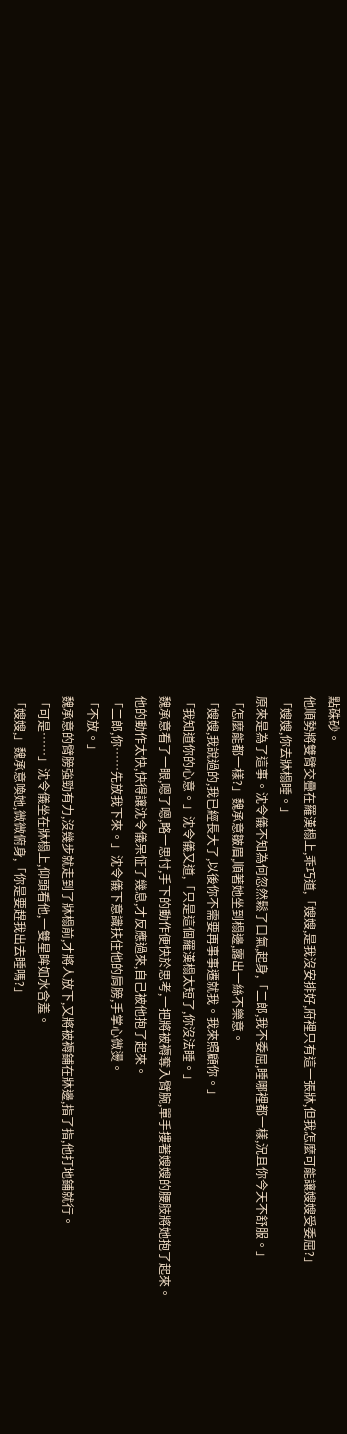點硃砂。
他順勢將雙臂交疊在羅漢榻上,乖巧道,「嫂嫂,是我沒安排好,府裡只有這一張牀,但我怎麼可能讓嫂嫂受委屈?」
「嫂嫂,你去牀榻睡。」
原來是為了這事。沈令儀不知為何忽然鬆了口氣,起身,「二郎,我不委屈,睡哪裡都一樣,況且你今天不舒服。」
「怎麼能都一樣?」魏承意皺眉,順著她坐到榻邊,露出一絲不樂意。
「嫂嫂,我說過的,我已經長大了,以後你不需要再事事遷就我。我來照顧你。」
「我知道你的心意。」沈令儀又道,「只是這個羅漢榻太短了,你沒法睡。」
魏承意看了一眼,嗯了嗯,略一思忖,手下的動作便快於思考,一把將被褥奪入臂腕,單手摟著嫂嫂的腰肢將她抱了起來。
他的動作太快,快得讓沈令儀呆怔了幾息,才反應過來,自己被他抱了起來。
「二郎,你……先放我下來。」沈令儀下意識扶住他的肩膀,手掌心微燙。
「不放。」
魏承意的臂膀強勁有力,沒幾步就走到了牀榻前,才將人放下,又將被褥鋪在牀邊,指了指,他打地鋪就行。
「可是……」沈令儀坐在牀榻上,仰頭看他,一雙星眸如水含羞。
「嫂嫂,」魏承意喚她,微微俯身,「你是要趕我出去睡嗎?」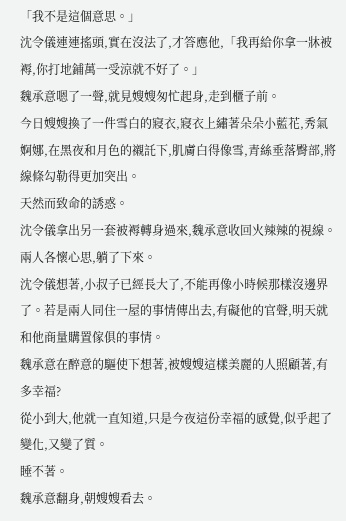「我不是這個意思。」
沈令儀連連搖頭,實在沒法了,才答應他,「我再給你拿一牀被褥,你打地鋪萬一受涼就不好了。」
魏承意嗯了一聲,就見嫂嫂匆忙起身,走到櫃子前。
今日嫂嫂換了一件雪白的寢衣,寢衣上繡著朵朵小藍花,秀氣婀娜,在黑夜和月色的襯託下,肌膚白得像雪,青絲垂落臀部,將線條勾勒得更加突出。
天然而致命的誘惑。
沈令儀拿出另一套被褥轉身過來,魏承意收回火辣辣的視線。
兩人各懷心思,躺了下來。
沈令儀想著,小叔子已經長大了,不能再像小時候那樣沒邊界了。若是兩人同住一屋的事情傳出去,有礙他的官聲,明天就和他商量購置傢俱的事情。
魏承意在醉意的驅使下想著,被嫂嫂這樣美麗的人照顧著,有多幸福?
從小到大,他就一直知道,只是今夜這份幸福的感覺,似乎起了變化,又變了質。
睡不著。
魏承意翻身,朝嫂嫂看去。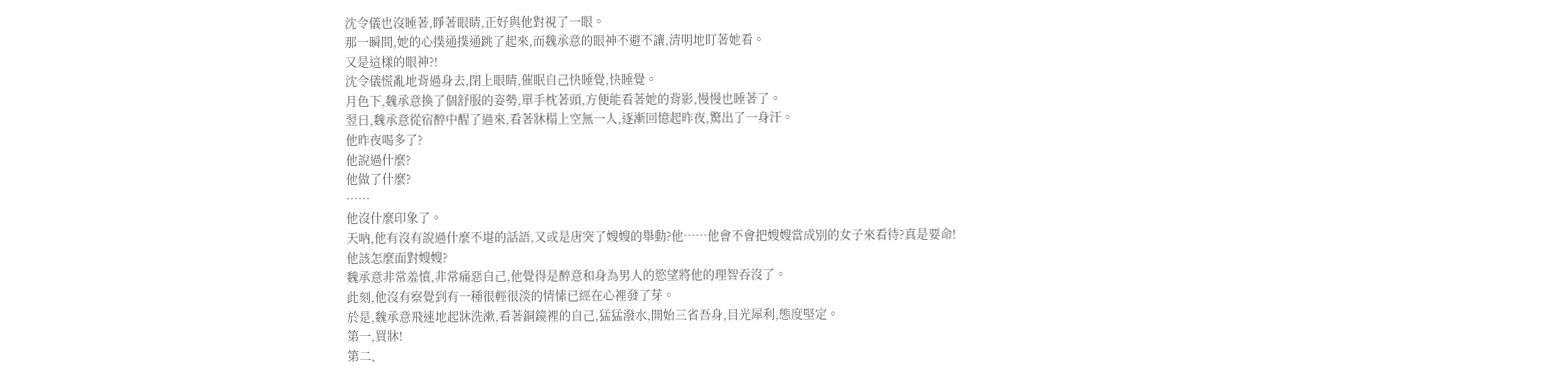沈令儀也沒睡著,睜著眼睛,正好與他對視了一眼。
那一瞬間,她的心撲通撲通跳了起來,而魏承意的眼神不避不讓,清明地盯著她看。
又是這樣的眼神?!
沈令儀慌亂地背過身去,閉上眼睛,催眠自己快睡覺,快睡覺。
月色下,魏承意換了個舒服的姿勢,單手枕著頭,方便能看著她的背影,慢慢也睡著了。
翌日,魏承意從宿醉中醒了過來,看著牀榻上空無一人,逐漸回憶起昨夜,驚出了一身汗。
他昨夜喝多了?
他說過什麼?
他做了什麼?
……
他沒什麼印象了。
天吶,他有沒有說過什麼不堪的話語,又或是唐突了嫂嫂的舉動?他……他會不會把嫂嫂當成別的女子來看待?真是要命!
他該怎麼面對嫂嫂?
魏承意非常羞憤,非常痛惡自己,他覺得是醉意和身為男人的慾望將他的理智吞沒了。
此刻,他沒有察覺到有一種很輕很淡的情愫已經在心裡發了芽。
於是,魏承意飛速地起牀洗漱,看著銅鏡裡的自己,猛猛潑水,開始三省吾身,目光犀利,態度堅定。
第一,買牀!
第二,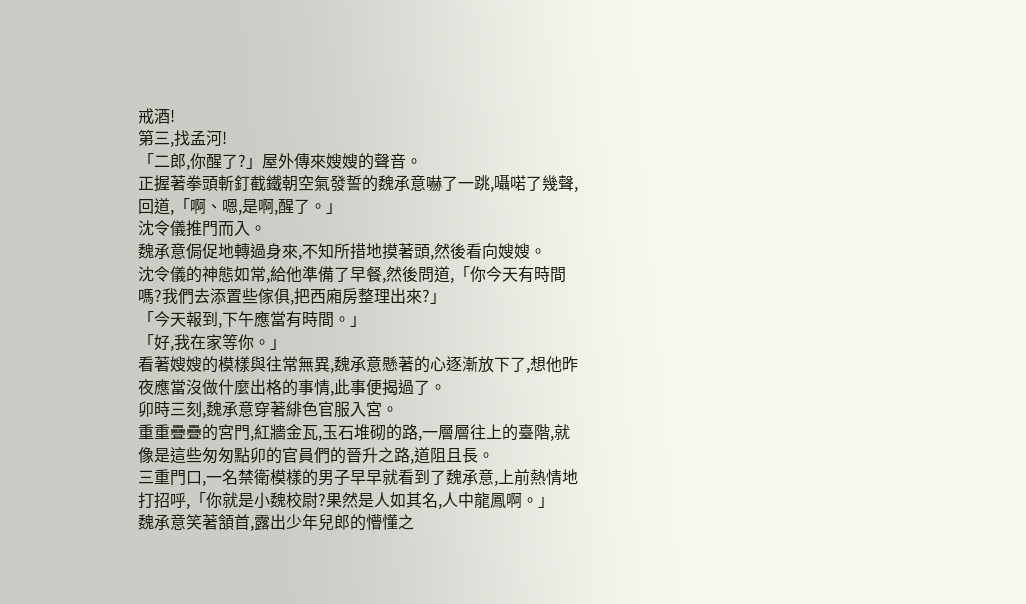戒酒!
第三,找孟河!
「二郎,你醒了?」屋外傳來嫂嫂的聲音。
正握著拳頭斬釘截鐵朝空氣發誓的魏承意嚇了一跳,囁喏了幾聲,回道,「啊、嗯,是啊,醒了。」
沈令儀推門而入。
魏承意侷促地轉過身來,不知所措地摸著頭,然後看向嫂嫂。
沈令儀的神態如常,給他準備了早餐,然後問道,「你今天有時間嗎?我們去添置些傢俱,把西廂房整理出來?」
「今天報到,下午應當有時間。」
「好,我在家等你。」
看著嫂嫂的模樣與往常無異,魏承意懸著的心逐漸放下了,想他昨夜應當沒做什麼出格的事情,此事便揭過了。
卯時三刻,魏承意穿著緋色官服入宮。
重重疊疊的宮門,紅牆金瓦,玉石堆砌的路,一層層往上的臺階,就像是這些匆匆點卯的官員們的晉升之路,道阻且長。
三重門口,一名禁衛模樣的男子早早就看到了魏承意,上前熱情地打招呼,「你就是小魏校尉?果然是人如其名,人中龍鳳啊。」
魏承意笑著頷首,露出少年兒郎的懵懂之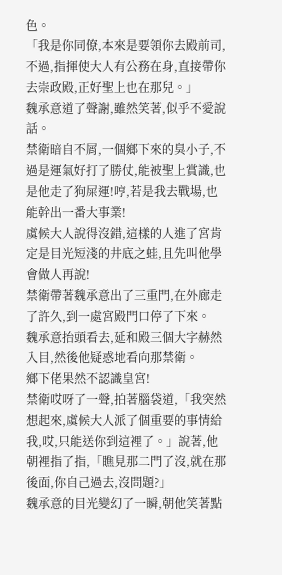色。
「我是你同僚,本來是要領你去殿前司,不過,指揮使大人有公務在身,直接帶你去崇政殿,正好聖上也在那兒。」
魏承意道了聲謝,雖然笑著,似乎不愛說話。
禁衛暗自不屑,一個鄉下來的臭小子,不過是運氣好打了勝仗,能被聖上賞識,也是他走了狗屎運!哼,若是我去戰場,也能幹出一番大事業!
虞候大人說得沒錯,這樣的人進了宮肯定是目光短淺的井底之蛙,且先叫他學會做人再說!
禁衛帶著魏承意出了三重門,在外廊走了許久,到一處宮殿門口停了下來。
魏承意抬頭看去,延和殿三個大字赫然入目,然後他疑惑地看向那禁衛。
鄉下佬果然不認識皇宮!
禁衛哎呀了一聲,拍著腦袋道,「我突然想起來,虞候大人派了個重要的事情給我,哎,只能送你到這裡了。」說著,他朝裡指了指,「瞧見那二門了沒,就在那後面,你自己過去,沒問題?」
魏承意的目光變幻了一瞬,朝他笑著點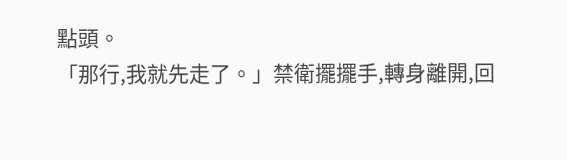點頭。
「那行,我就先走了。」禁衛擺擺手,轉身離開,回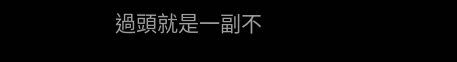過頭就是一副不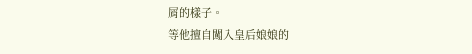屑的樣子。
等他擅自闖入皇后娘娘的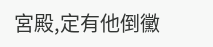宮殿,定有他倒黴